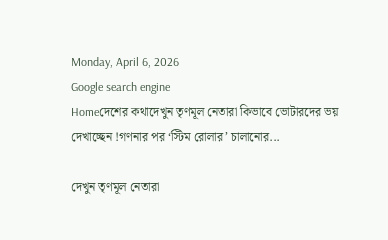Monday, April 6, 2026
Google search engine
Homeদেশের কথাদেখুন তৃণমূল নেতারা কিভাবে ভোটারদের ভয় দেখাচ্ছেন !গণনার পর ‘স্টিম রোলার’ চালানোর...

দেখুন তৃণমূল নেতারা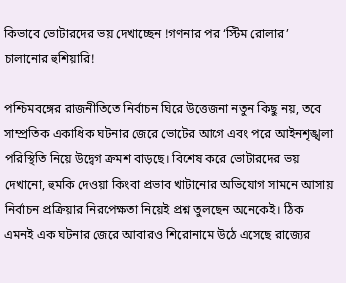কিভাবে ভোটারদের ভয় দেখাচ্ছেন !গণনার পর ‘স্টিম রোলার’ চালানোর হুশিয়ারি!

পশ্চিমবঙ্গের রাজনীতিতে নির্বাচন ঘিরে উত্তেজনা নতুন কিছু নয়, তবে সাম্প্রতিক একাধিক ঘটনার জেরে ভোটের আগে এবং পরে আইনশৃঙ্খলা পরিস্থিতি নিয়ে উদ্বেগ ক্রমশ বাড়ছে। বিশেষ করে ভোটারদের ভয় দেখানো, হুমকি দেওয়া কিংবা প্রভাব খাটানোর অভিযোগ সামনে আসায় নির্বাচন প্রক্রিয়ার নিরপেক্ষতা নিয়েই প্রশ্ন তুলছেন অনেকেই। ঠিক এমনই এক ঘটনার জেরে আবারও শিরোনামে উঠে এসেছে রাজ্যের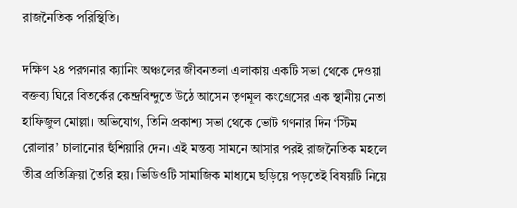রাজনৈতিক পরিস্থিতি।

দক্ষিণ ২৪ পরগনার ক্যানিং অঞ্চলের জীবনতলা এলাকায় একটি সভা থেকে দেওয়া বক্তব্য ঘিরে বিতর্কের কেন্দ্রবিন্দুতে উঠে আসেন তৃণমূল কংগ্রেসের এক স্থানীয় নেতা হাফিজুল মোল্লা। অভিযোগ, তিনি প্রকাশ্য সভা থেকে ভোট গণনার দিন ‘স্টিম রোলার’ চালানোর হুঁশিয়ারি দেন। এই মন্তব্য সামনে আসার পরই রাজনৈতিক মহলে তীব্র প্রতিক্রিয়া তৈরি হয়। ভিডিওটি সামাজিক মাধ্যমে ছড়িয়ে পড়তেই বিষয়টি নিয়ে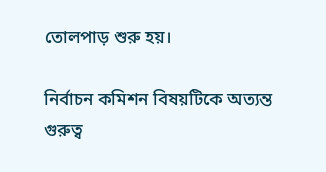তোলপাড় শুরু হয়।

নির্বাচন কমিশন বিষয়টিকে অত্যন্ত গুরুত্ব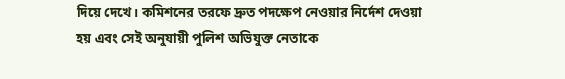দিয়ে দেখে। কমিশনের তরফে দ্রুত পদক্ষেপ নেওয়ার নির্দেশ দেওয়া হয় এবং সেই অনুযায়ী পুলিশ অভিযুক্ত নেতাকে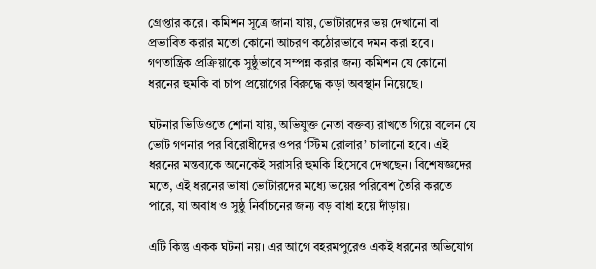গ্রেপ্তার করে। কমিশন সূত্রে জানা যায়, ভোটারদের ভয় দেখানো বা প্রভাবিত করার মতো কোনো আচরণ কঠোরভাবে দমন করা হবে। গণতান্ত্রিক প্রক্রিয়াকে সুষ্ঠুভাবে সম্পন্ন করার জন্য কমিশন যে কোনো ধরনের হুমকি বা চাপ প্রয়োগের বিরুদ্ধে কড়া অবস্থান নিয়েছে।

ঘটনার ভিডিওতে শোনা যায়, অভিযুক্ত নেতা বক্তব্য রাখতে গিয়ে বলেন যে ভোট গণনার পর বিরোধীদের ওপর ‘স্টিম রোলার’ চালানো হবে। এই ধরনের মন্তব্যকে অনেকেই সরাসরি হুমকি হিসেবে দেখছেন। বিশেষজ্ঞদের মতে, এই ধরনের ভাষা ভোটারদের মধ্যে ভয়ের পরিবেশ তৈরি করতে পারে, যা অবাধ ও সুষ্ঠু নির্বাচনের জন্য বড় বাধা হয়ে দাঁড়ায়।

এটি কিন্তু একক ঘটনা নয়। এর আগে বহরমপুরেও একই ধরনের অভিযোগ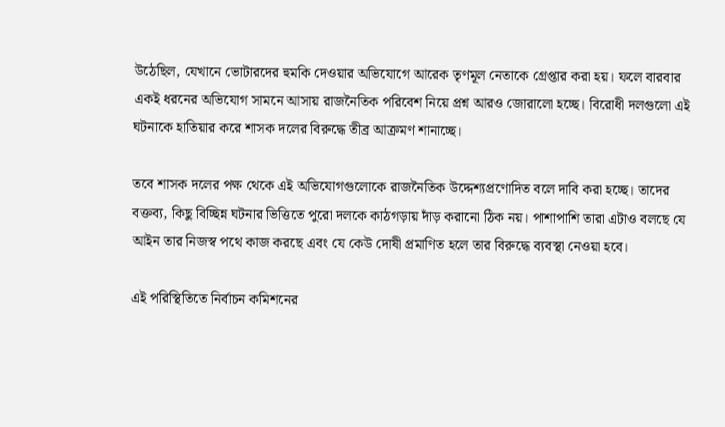উঠেছিল, যেখানে ভোটারদের হুমকি দেওয়ার অভিযোগে আরেক তৃণমূল নেতাকে গ্রেপ্তার করা হয়। ফলে বারবার একই ধরনের অভিযোগ সামনে আসায় রাজনৈতিক পরিবেশ নিয়ে প্রশ্ন আরও জোরালো হচ্ছে। বিরোধী দলগুলো এই ঘটনাকে হাতিয়ার করে শাসক দলের বিরুদ্ধে তীব্র আক্রমণ শানাচ্ছে।

তবে শাসক দলের পক্ষ থেকে এই অভিযোগগুলোকে রাজনৈতিক উদ্দেশ্যপ্রণোদিত বলে দাবি করা হচ্ছে। তাদের বক্তব্য, কিছু বিচ্ছিন্ন ঘটনার ভিত্তিতে পুরো দলকে কাঠগড়ায় দাঁড় করানো ঠিক নয়। পাশাপাশি তারা এটাও বলছে যে আইন তার নিজস্ব পথে কাজ করছে এবং যে কেউ দোষী প্রমাণিত হলে তার বিরুদ্ধে ব্যবস্থা নেওয়া হবে।

এই পরিস্থিতিতে নির্বাচন কমিশনের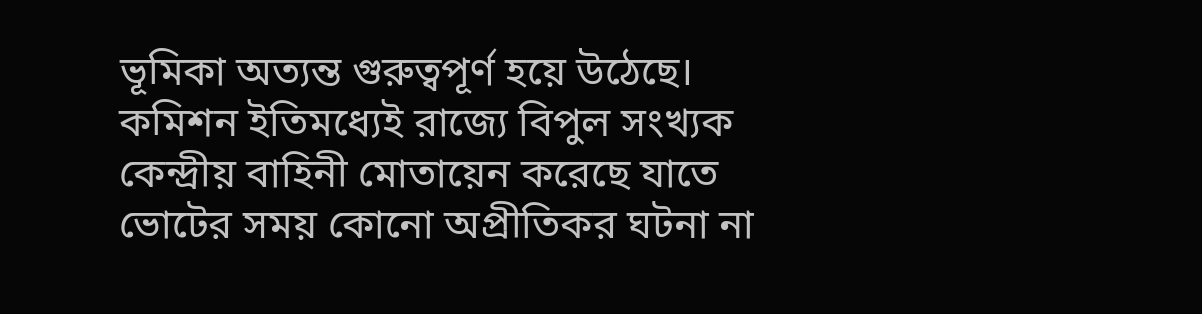ভূমিকা অত্যন্ত গুরুত্বপূর্ণ হয়ে উঠেছে। কমিশন ইতিমধ্যেই রাজ্যে বিপুল সংখ্যক কেন্দ্রীয় বাহিনী মোতায়েন করেছে যাতে ভোটের সময় কোনো অপ্রীতিকর ঘটনা না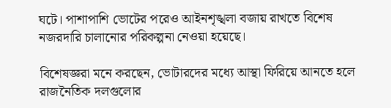ঘটে। পাশাপাশি ভোটের পরেও আইনশৃঙ্খলা বজায় রাখতে বিশেষ নজরদারি চালানোর পরিকল্পনা নেওয়া হয়েছে।

বিশেষজ্ঞরা মনে করছেন, ভোটারদের মধ্যে আস্থা ফিরিয়ে আনতে হলে রাজনৈতিক দলগুলোর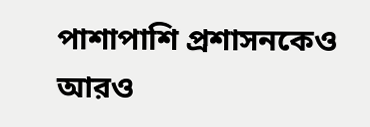পাশাপাশি প্রশাসনকেও আরও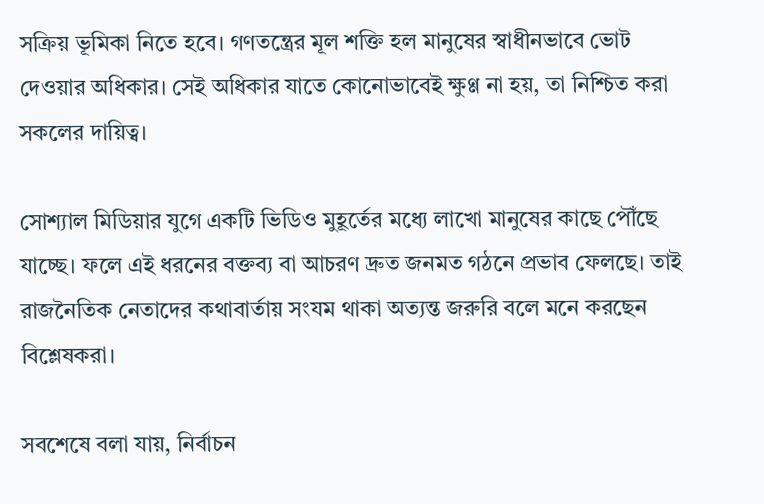সক্রিয় ভূমিকা নিতে হবে। গণতন্ত্রের মূল শক্তি হল মানুষের স্বাধীনভাবে ভোট দেওয়ার অধিকার। সেই অধিকার যাতে কোনোভাবেই ক্ষুণ্ণ না হয়, তা নিশ্চিত করা সকলের দায়িত্ব।

সোশ্যাল মিডিয়ার যুগে একটি ভিডিও মুহূর্তের মধ্যে লাখো মানুষের কাছে পৌঁছে যাচ্ছে। ফলে এই ধরনের বক্তব্য বা আচরণ দ্রুত জনমত গঠনে প্রভাব ফেলছে। তাই রাজনৈতিক নেতাদের কথাবার্তায় সংযম থাকা অত্যন্ত জরুরি বলে মনে করছেন বিশ্লেষকরা।

সবশেষে বলা যায়, নির্বাচন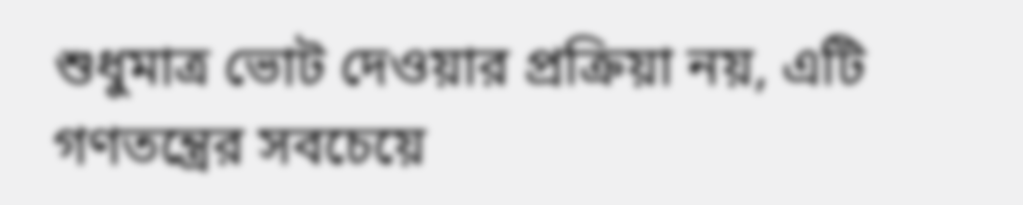শুধুমাত্র ভোট দেওয়ার প্রক্রিয়া নয়, এটি গণতন্ত্রের সবচেয়ে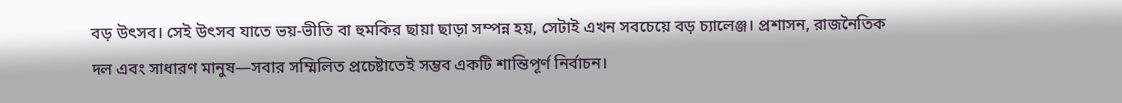বড় উৎসব। সেই উৎসব যাতে ভয়-ভীতি বা হুমকির ছায়া ছাড়া সম্পন্ন হয়, সেটাই এখন সবচেয়ে বড় চ্যালেঞ্জ। প্রশাসন, রাজনৈতিক দল এবং সাধারণ মানুষ—সবার সম্মিলিত প্রচেষ্টাতেই সম্ভব একটি শান্তিপূর্ণ নির্বাচন।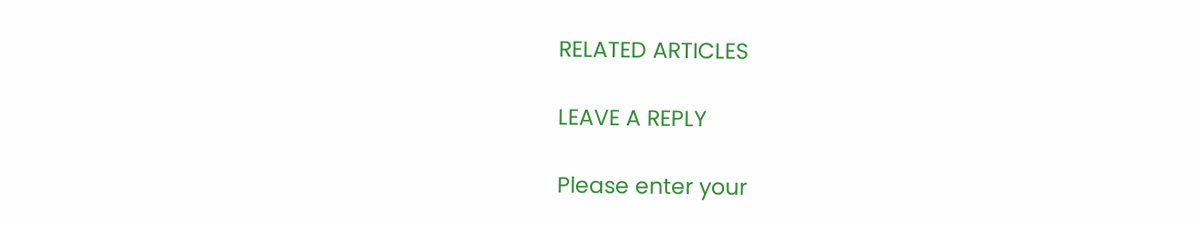RELATED ARTICLES

LEAVE A REPLY

Please enter your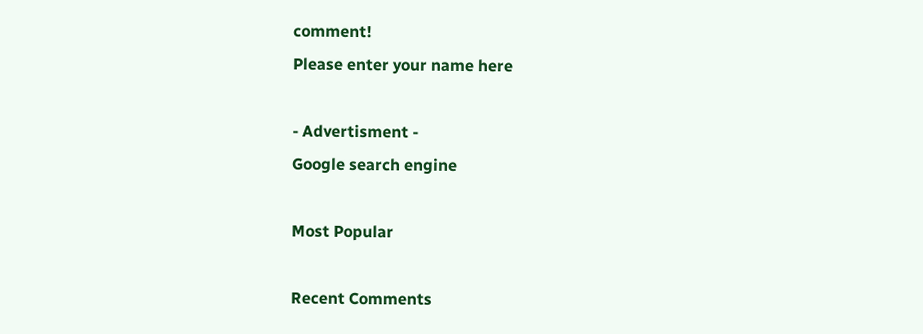comment!
Please enter your name here

- Advertisment -
Google search engine

Most Popular

Recent Comments